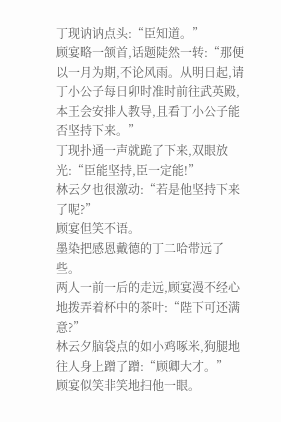丁现讷讷点头:“臣知道。”
顾宴略一颔首,话题陡然一转:“那便以一月为期,不论风雨。从明日起,请丁小公子每日卯时准时前往武英殿,本王会安排人教导,且看丁小公子能否坚持下来。”
丁现扑通一声就跪了下来,双眼放光:“臣能坚持,臣一定能!”
林云夕也很激动:“若是他坚持下来了呢?”
顾宴但笑不语。
墨染把感恩戴德的丁二哈带远了些。
两人一前一后的走远,顾宴漫不经心地拨弄着杯中的茶叶:“陛下可还满意?”
林云夕脑袋点的如小鸡啄米,狗腿地往人身上蹭了蹭:“顾卿大才。”
顾宴似笑非笑地扫他一眼。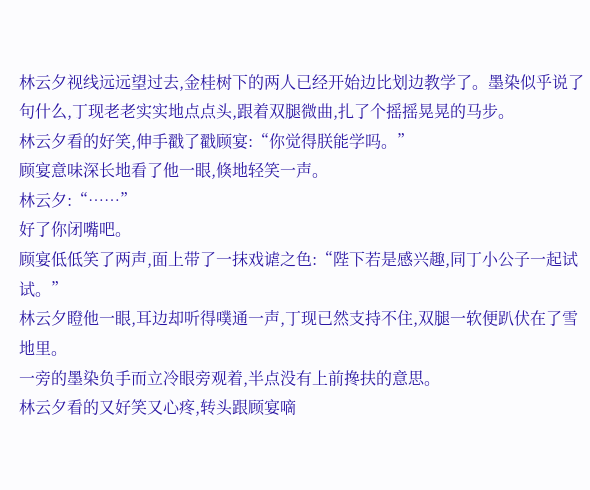林云夕视线远远望过去,金桂树下的两人已经开始边比划边教学了。墨染似乎说了句什么,丁现老老实实地点点头,跟着双腿微曲,扎了个摇摇晃晃的马步。
林云夕看的好笑,伸手戳了戳顾宴:“你觉得朕能学吗。”
顾宴意味深长地看了他一眼,倏地轻笑一声。
林云夕:“……”
好了你闭嘴吧。
顾宴低低笑了两声,面上带了一抹戏谑之色:“陛下若是感兴趣,同丁小公子一起试试。”
林云夕瞪他一眼,耳边却听得噗通一声,丁现已然支持不住,双腿一软便趴伏在了雪地里。
一旁的墨染负手而立冷眼旁观着,半点没有上前搀扶的意思。
林云夕看的又好笑又心疼,转头跟顾宴嘀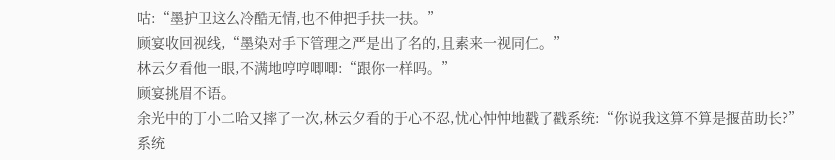咕:“墨护卫这么冷酷无情,也不伸把手扶一扶。”
顾宴收回视线,“墨染对手下管理之严是出了名的,且素来一视同仁。”
林云夕看他一眼,不满地哼哼唧唧:“跟你一样吗。”
顾宴挑眉不语。
余光中的丁小二哈又摔了一次,林云夕看的于心不忍,忧心忡忡地戳了戳系统:“你说我这算不算是揠苗助长?”
系统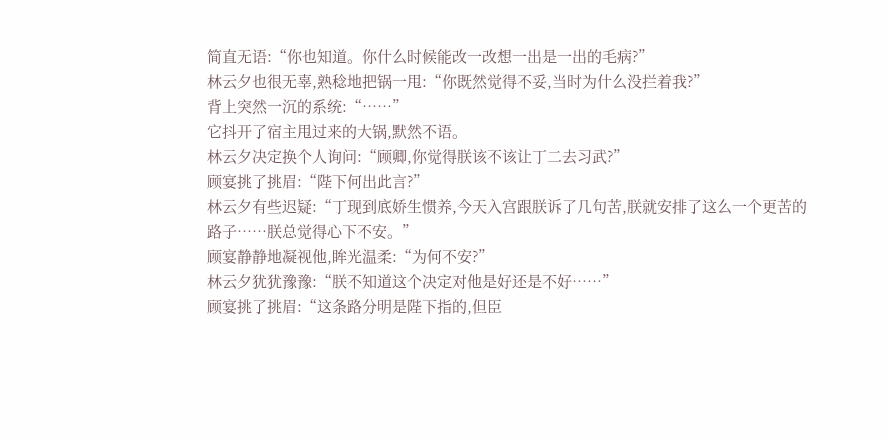简直无语:“你也知道。你什么时候能改一改想一出是一出的毛病?”
林云夕也很无辜,熟稔地把锅一甩:“你既然觉得不妥,当时为什么没拦着我?”
背上突然一沉的系统:“……”
它抖开了宿主甩过来的大锅,默然不语。
林云夕决定换个人询问:“顾卿,你觉得朕该不该让丁二去习武?”
顾宴挑了挑眉:“陛下何出此言?”
林云夕有些迟疑:“丁现到底娇生惯养,今天入宫跟朕诉了几句苦,朕就安排了这么一个更苦的路子……朕总觉得心下不安。”
顾宴静静地凝视他,眸光温柔:“为何不安?”
林云夕犹犹豫豫:“朕不知道这个决定对他是好还是不好……”
顾宴挑了挑眉:“这条路分明是陛下指的,但臣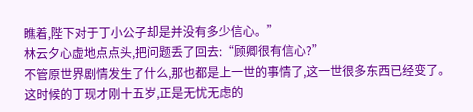瞧着,陛下对于丁小公子却是并没有多少信心。”
林云夕心虚地点点头,把问题丢了回去:“顾卿很有信心?”
不管原世界剧情发生了什么,那也都是上一世的事情了,这一世很多东西已经变了。
这时候的丁现才刚十五岁,正是无忧无虑的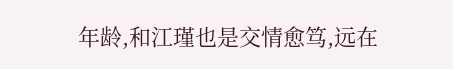年龄,和江瑾也是交情愈笃,远在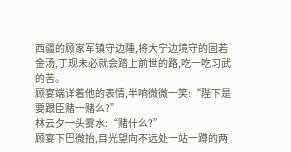西疆的顾家军镇守边陲,将大宁边境守的固若金汤,丁现未必就会踏上前世的路,吃一吃习武的苦。
顾宴端详着他的表情,半响微微一笑:“陛下是要跟臣赌一赌么?”
林云夕一头雾水:“赌什么?”
顾宴下巴微抬,目光望向不远处一站一蹲的两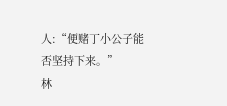人:“便赌丁小公子能否坚持下来。”
林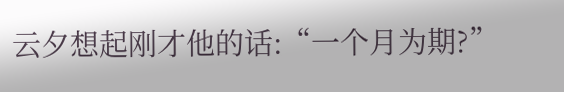云夕想起刚才他的话:“一个月为期?”